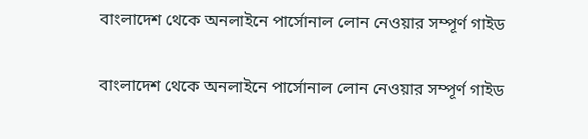বাংলাদেশ থেকে অনলাইনে পার্সোনাল লোন নেওয়ার সম্পূর্ণ গাইড

বাংলাদেশ থেকে অনলাইনে পার্সোনাল লোন নেওয়ার সম্পূর্ণ গাইড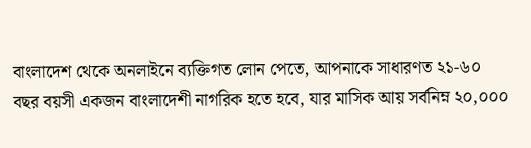বাংলাদেশ থেকে অনলাইনে ব্যক্তিগত লোন পেতে, আপনাকে সাধারণত ২১-৬০ বছর বয়সী একজন বাংলাদেশী নাগরিক হতে হবে, যার মাসিক আয় সর্বনিম্ন ২০,০০০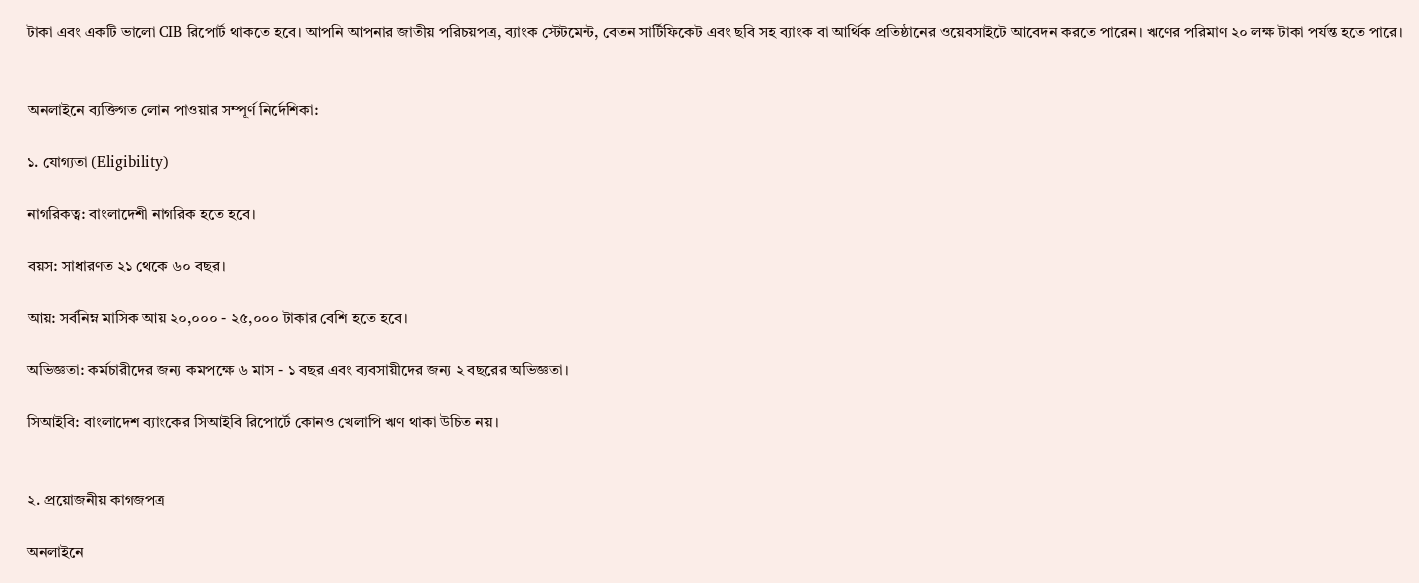টাকা এবং একটি ভালো CIB রিপোর্ট থাকতে হবে। আপনি আপনার জাতীয় পরিচয়পত্র, ব্যাংক স্টেটমেন্ট, বেতন সার্টিফিকেট এবং ছবি সহ ব্যাংক বা আর্থিক প্রতিষ্ঠানের ওয়েবসাইটে আবেদন করতে পারেন। ঋণের পরিমাণ ২০ লক্ষ টাকা পর্যন্ত হতে পারে।


অনলাইনে ব্যক্তিগত লোন পাওয়ার সম্পূর্ণ নির্দেশিকা:

১. যোগ্যতা (Eligibility)

নাগরিকত্ব: বাংলাদেশী নাগরিক হতে হবে।

বয়স: সাধারণত ২১ থেকে ৬০ বছর।

আয়: সর্বনিম্ন মাসিক আয় ২০,০০০ - ২৫,০০০ টাকার বেশি হতে হবে।

অভিজ্ঞতা: কর্মচারীদের জন্য কমপক্ষে ৬ মাস - ১ বছর এবং ব্যবসায়ীদের জন্য ২ বছরের অভিজ্ঞতা।

সিআইবি: বাংলাদেশ ব্যাংকের সিআইবি রিপোর্টে কোনও খেলাপি ঋণ থাকা উচিত নয়।


২. প্রয়োজনীয় কাগজপত্র

অনলাইনে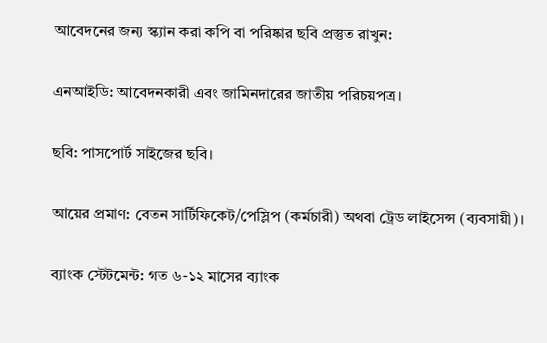আবেদনের জন্য স্ক্যান করা কপি বা পরিষ্কার ছবি প্রস্তুত রাখুন:

এনআইডি: আবেদনকারী এবং জামিনদারের জাতীয় পরিচয়পত্র।

ছবি: পাসপোর্ট সাইজের ছবি।

আয়ের প্রমাণ: বেতন সার্টিফিকেট/পেস্লিপ (কর্মচারী) অথবা ট্রেড লাইসেন্স (ব্যবসায়ী)।

ব্যাংক স্টেটমেন্ট: গত ৬-১২ মাসের ব্যাংক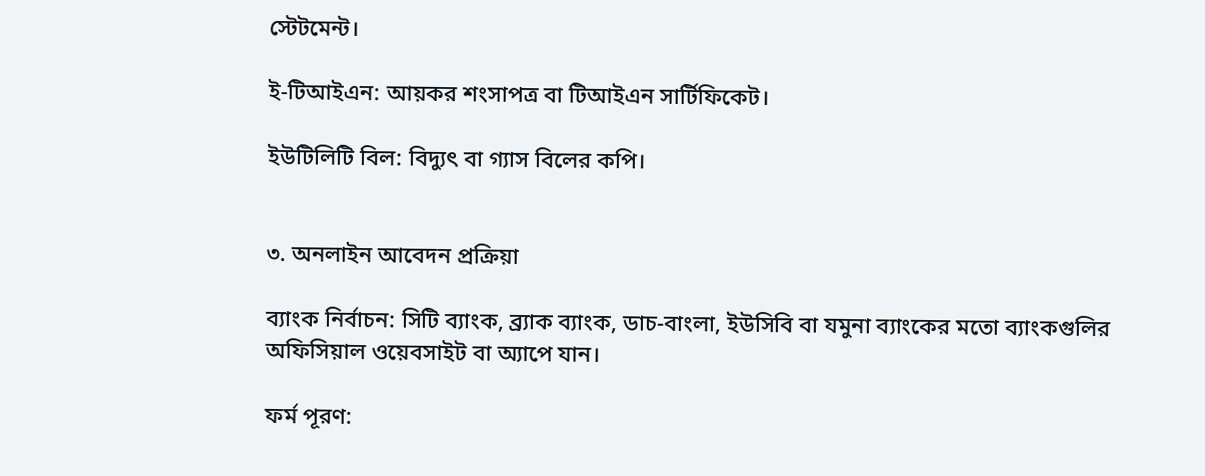স্টেটমেন্ট।

ই-টিআইএন: আয়কর শংসাপত্র বা টিআইএন সার্টিফিকেট।

ইউটিলিটি বিল: বিদ্যুৎ বা গ্যাস বিলের কপি।


৩. অনলাইন আবেদন প্রক্রিয়া

ব্যাংক নির্বাচন: সিটি ব্যাংক, ব্র্যাক ব্যাংক, ডাচ-বাংলা, ইউসিবি বা যমুনা ব্যাংকের মতো ব্যাংকগুলির অফিসিয়াল ওয়েবসাইট বা অ্যাপে যান।

ফর্ম পূরণ: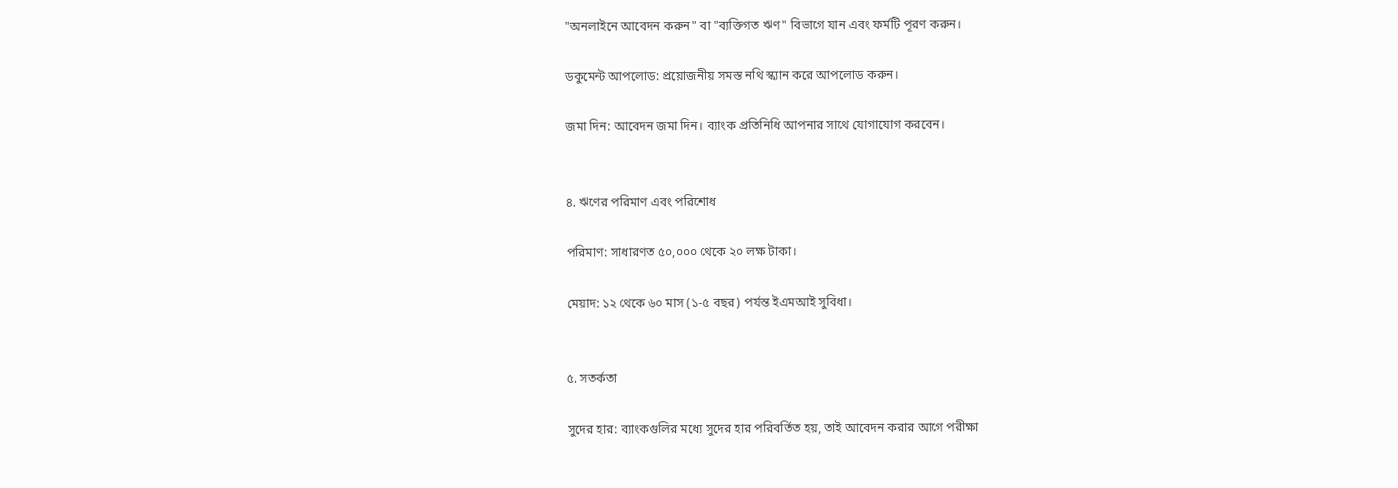"অনলাইনে আবেদন করুন" বা "ব্যক্তিগত ঋণ" বিভাগে যান এবং ফর্মটি পূরণ করুন।

ডকুমেন্ট আপলোড: প্রয়োজনীয় সমস্ত নথি স্ক্যান করে আপলোড করুন।

জমা দিন: আবেদন জমা দিন। ব্যাংক প্রতিনিধি আপনার সাথে যোগাযোগ করবেন।


৪. ঋণের পরিমাণ এবং পরিশোধ

পরিমাণ: সাধারণত ৫০,০০০ থেকে ২০ লক্ষ টাকা।

মেয়াদ: ১২ থেকে ৬০ মাস (১-৫ বছর) পর্যন্ত ইএমআই সুবিধা।


৫. সতর্কতা

সুদের হার: ব্যাংকগুলির মধ্যে সুদের হার পরিবর্তিত হয়, তাই আবেদন করার আগে পরীক্ষা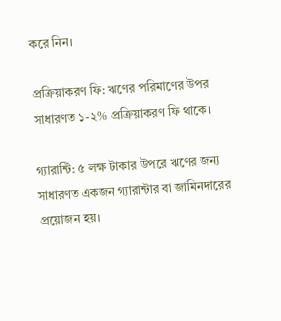করে নিন।

প্রক্রিয়াকরণ ফি: ঋণের পরিমাণের উপর সাধারণত ১-২% প্রক্রিয়াকরণ ফি থাকে।

গ্যারান্টি: ৫ লক্ষ টাকার উপরে ঋণের জন্য সাধারণত একজন গ্যারান্টার বা জামিনদারের প্রয়োজন হয়।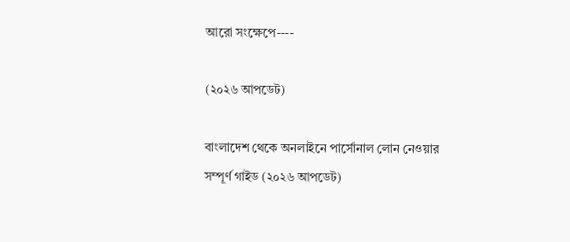আরো সংক্ষেপে----

(২০২৬ আপডেট)

বাংলাদেশ থেকে অনলাইনে পার্সোনাল লোন নেওয়ার সম্পূর্ণ গাইড (২০২৬ আপডেট)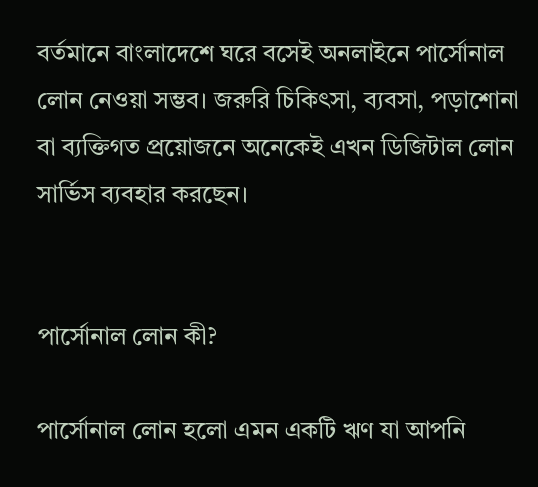বর্তমানে বাংলাদেশে ঘরে বসেই অনলাইনে পার্সোনাল লোন নেওয়া সম্ভব। জরুরি চিকিৎসা, ব্যবসা, পড়াশোনা বা ব্যক্তিগত প্রয়োজনে অনেকেই এখন ডিজিটাল লোন সার্ভিস ব্যবহার করছেন।


পার্সোনাল লোন কী?

পার্সোনাল লোন হলো এমন একটি ঋণ যা আপনি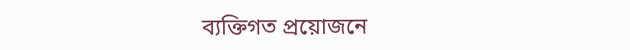ব্যক্তিগত প্রয়োজনে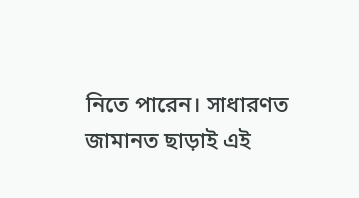নিতে পারেন। সাধারণত জামানত ছাড়াই এই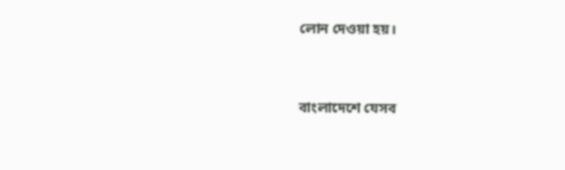লোন দেওয়া হয়।


বাংলাদেশে যেসব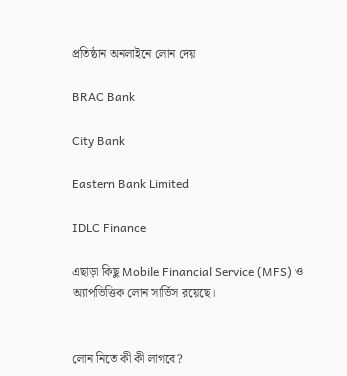প্রতিষ্ঠান অনলাইনে লোন দেয়

BRAC Bank

City Bank

Eastern Bank Limited

IDLC Finance

এছাড়া কিছু Mobile Financial Service (MFS) ও অ্যাপভিত্তিক লোন সার্ভিস রয়েছে।


লোন নিতে কী কী লাগবে?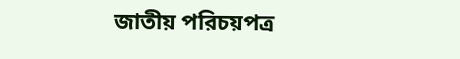জাতীয় পরিচয়পত্র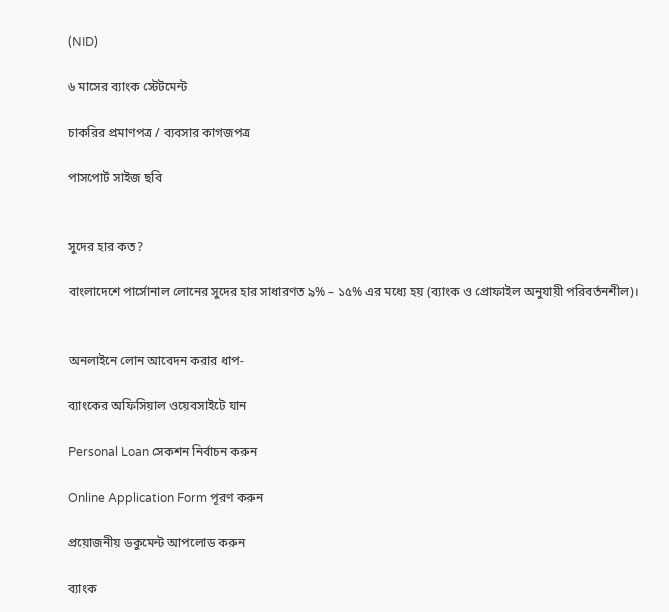(NID)

৬ মাসের ব্যাংক স্টেটমেন্ট

চাকরির প্রমাণপত্র / ব্যবসার কাগজপত্র

পাসপোর্ট সাইজ ছবি


সুদের হার কত?

বাংলাদেশে পার্সোনাল লোনের সুদের হার সাধারণত ৯% – ১৫% এর মধ্যে হয় (ব্যাংক ও প্রোফাইল অনুযায়ী পরিবর্তনশীল)।


অনলাইনে লোন আবেদন করার ধাপ-

ব্যাংকের অফিসিয়াল ওয়েবসাইটে যান

Personal Loan সেকশন নির্বাচন করুন

Online Application Form পূরণ করুন

প্রয়োজনীয় ডকুমেন্ট আপলোড করুন

ব্যাংক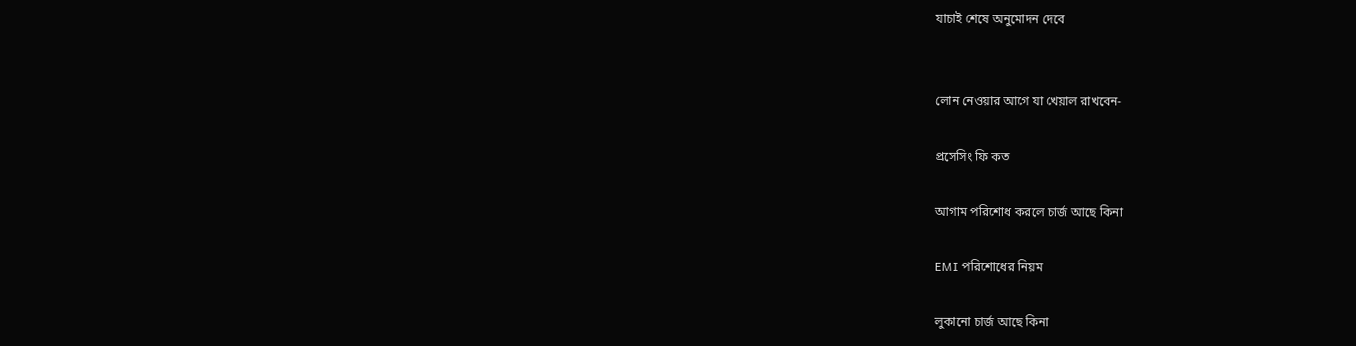যাচাই শেষে অনুমোদন দেবে


লোন নেওয়ার আগে যা খেয়াল রাখবেন-

প্রসেসিং ফি কত

আগাম পরিশোধ করলে চার্জ আছে কিনা

EMI পরিশোধের নিয়ম

লুকানো চার্জ আছে কিনা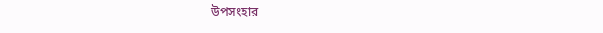উপসংহার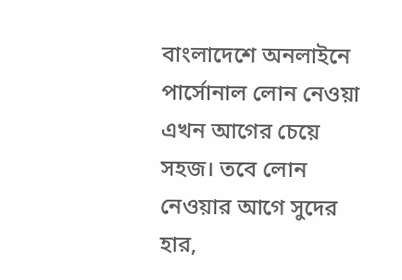বাংলাদেশে অনলাইনে পার্সোনাল লোন নেওয়া এখন আগের চেয়ে সহজ। তবে লোন নেওয়ার আগে সুদের হার,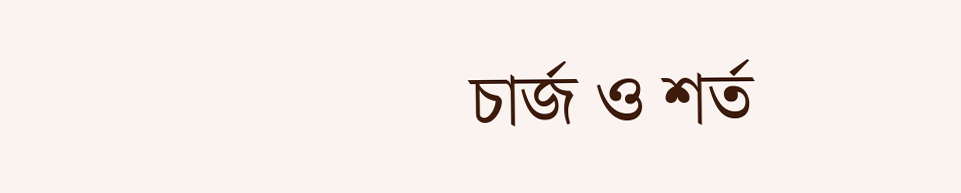চার্জ ও শর্ত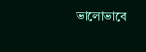ভালোভাবে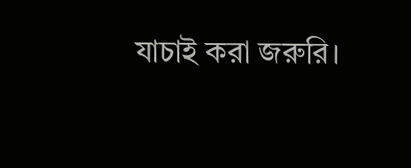যাচাই করা জরুরি।